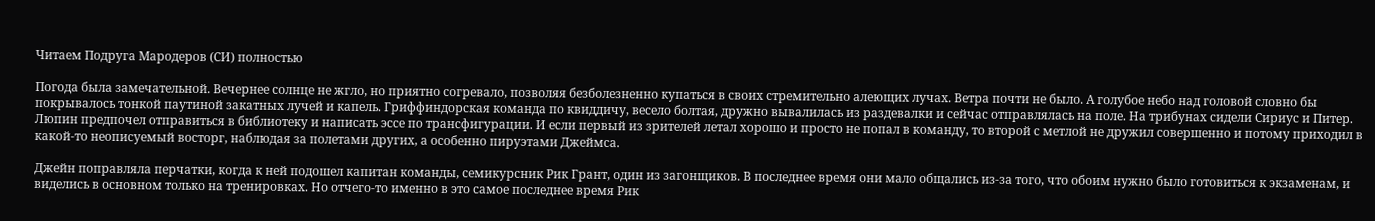Читаем Подруга Мародеров (СИ) полностью

Погода была замечательной. Вечернее солнце не жгло, но приятно согревало, позволяя безболезненно купаться в своих стремительно алеющих лучах. Ветра почти не было. А голубое небо над головой словно бы покрывалось тонкой паутиной закатных лучей и капель. Гриффиндорская команда по квиддичу, весело болтая, дружно вывалилась из раздевалки и сейчас отправлялась на поле. На трибунах сидели Сириус и Питер. Люпин предпочел отправиться в библиотеку и написать эссе по трансфигурации. И если первый из зрителей летал хорошо и просто не попал в команду, то второй с метлой не дружил совершенно и потому приходил в какой-то неописуемый восторг, наблюдая за полетами других, а особенно пируэтами Джеймса.

Джейн поправляла перчатки, когда к ней подошел капитан команды, семикурсник Рик Грант, один из загонщиков. В последнее время они мало общались из-за того, что обоим нужно было готовиться к экзаменам, и виделись в основном только на тренировках. Но отчего-то именно в это самое последнее время Рик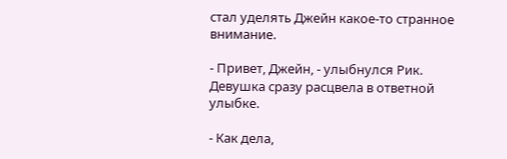стал уделять Джейн какое-то странное внимание.

- Привет, Джейн, - улыбнулся Рик. Девушка сразу расцвела в ответной улыбке.

- Как дела,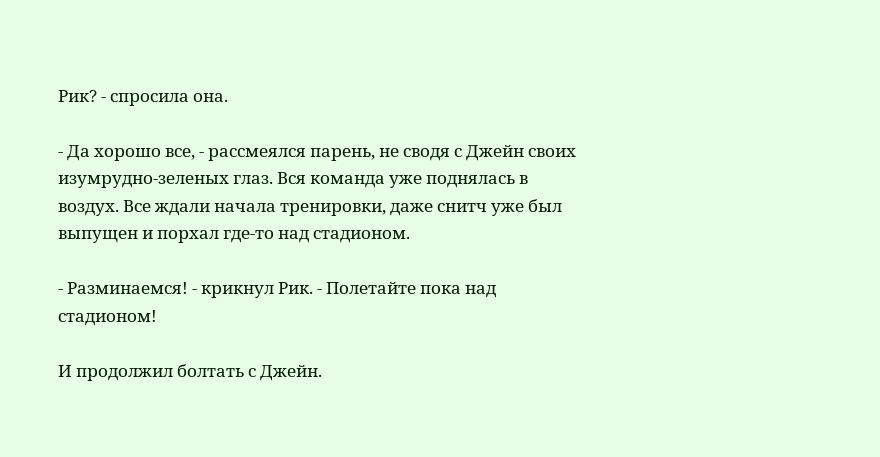Рик? - спросила она.

- Да хорошо все, - рассмеялся парень, не сводя с Джейн своих изумрудно-зеленых глаз. Вся команда уже поднялась в воздух. Все ждали начала тренировки, даже снитч уже был выпущен и порхал где-то над стадионом.

- Разминаемся! - крикнул Рик. - Полетайте пока над стадионом!

И продолжил болтать с Джейн.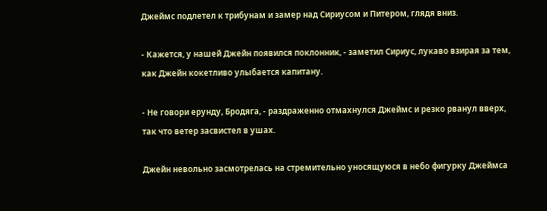Джеймс подлетел к трибунам и замер над Сириусом и Питером, глядя вниз.

- Кажется, у нашей Джейн появился поклонник, - заметил Сириус, лукаво взирая за тем, как Джейн кокетливо улыбается капитану.

- Не говори ерунду, Бродяга, - раздраженно отмахнулся Джеймс и резко рванул вверх, так что ветер засвистел в ушах.

Джейн невольно засмотрелась на стремительно уносящуюся в небо фигурку Джеймса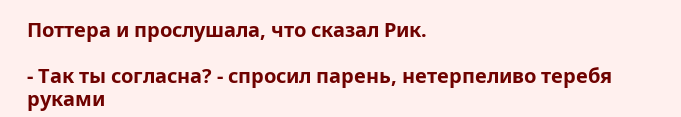Поттера и прослушала, что сказал Рик.

- Так ты согласна? - спросил парень, нетерпеливо теребя руками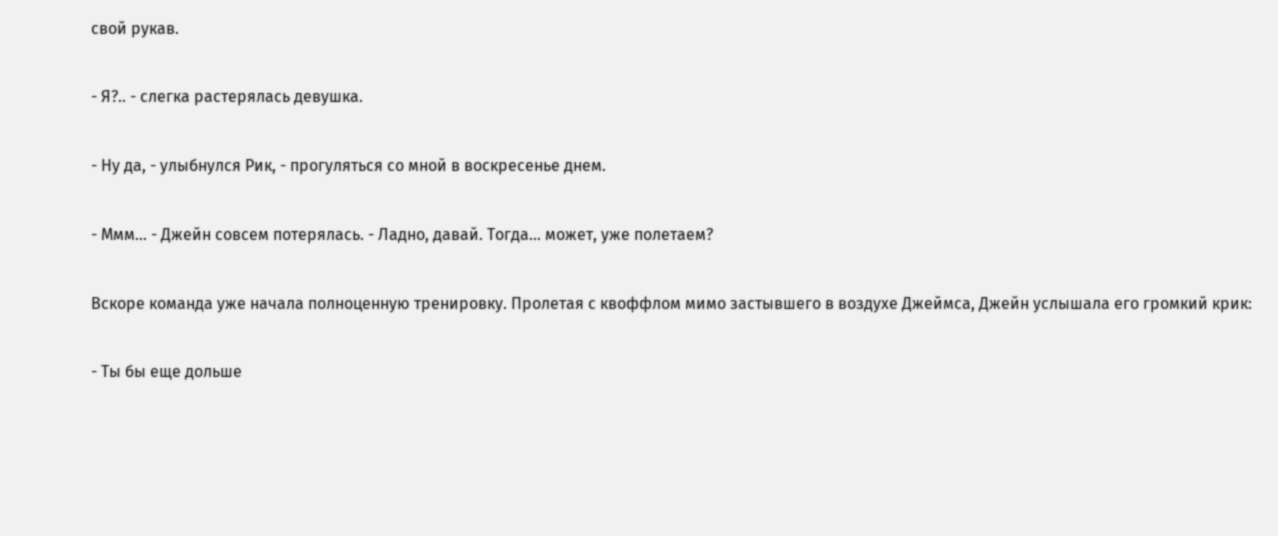свой рукав.

- Я?.. - слегка растерялась девушка.

- Ну да, - улыбнулся Рик, - прогуляться со мной в воскресенье днем.

- Ммм… - Джейн совсем потерялась. - Ладно, давай. Тогда… может, уже полетаем?

Вскоре команда уже начала полноценную тренировку. Пролетая с квоффлом мимо застывшего в воздухе Джеймса, Джейн услышала его громкий крик:

- Ты бы еще дольше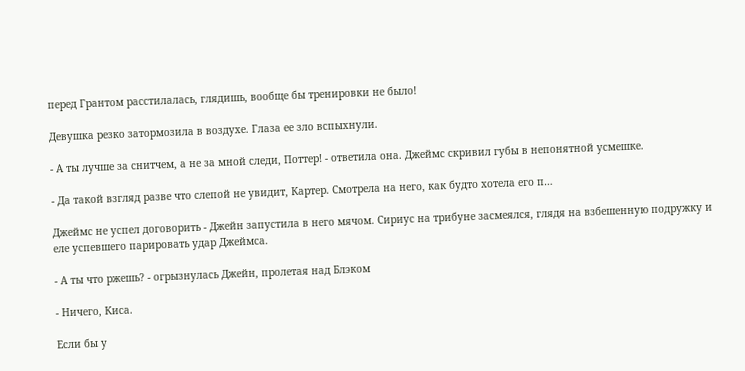перед Грантом расстилалась, глядишь, вообще бы тренировки не было!

Девушка резко затормозила в воздухе. Глаза ее зло вспыхнули.

- А ты лучше за снитчем, а не за мной следи, Поттер! - ответила она. Джеймс скривил губы в непонятной усмешке.

- Да такой взгляд разве что слепой не увидит, Картер. Смотрела на него, как будто хотела его п…

Джеймс не успел договорить - Джейн запустила в него мячом. Сириус на трибуне засмеялся, глядя на взбешенную подружку и еле успевшего парировать удар Джеймса.

- А ты что ржешь? - огрызнулась Джейн, пролетая над Блэком

- Ничего, Киса.

Если бы у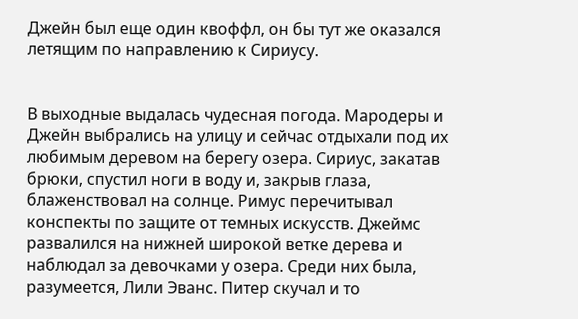Джейн был еще один квоффл, он бы тут же оказался летящим по направлению к Сириусу.


В выходные выдалась чудесная погода. Мародеры и Джейн выбрались на улицу и сейчас отдыхали под их любимым деревом на берегу озера. Сириус, закатав брюки, спустил ноги в воду и, закрыв глаза, блаженствовал на солнце. Римус перечитывал конспекты по защите от темных искусств. Джеймс развалился на нижней широкой ветке дерева и наблюдал за девочками у озера. Среди них была, разумеется, Лили Эванс. Питер скучал и то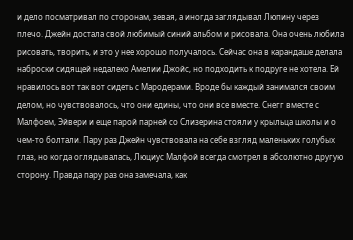и дело посматривал по сторонам, зевая, а иногда заглядывал Люпину через плечо. Джейн достала свой любимый синий альбом и рисовала. Она очень любила рисовать, творить, и это у нее хорошо получалось. Сейчас она в карандаше делала наброски сидящей недалеко Амелии Джойс, но подходить к подруге не хотела. Ей нравилось вот так вот сидеть с Мародерами. Вроде бы каждый занимался своим делом, но чувствовалось, что они едины, что они все вместе. Снегг вместе с Малфоем, Эйвери и еще парой парней со Слизерина стояли у крыльца школы и о чем-то болтали. Пару раз Джейн чувствовала на себе взгляд маленьких голубых глаз, но когда оглядывалась, Люциус Малфой всегда смотрел в абсолютно другую сторону. Правда пару раз она замечала, как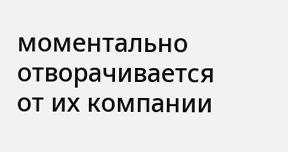моментально отворачивается от их компании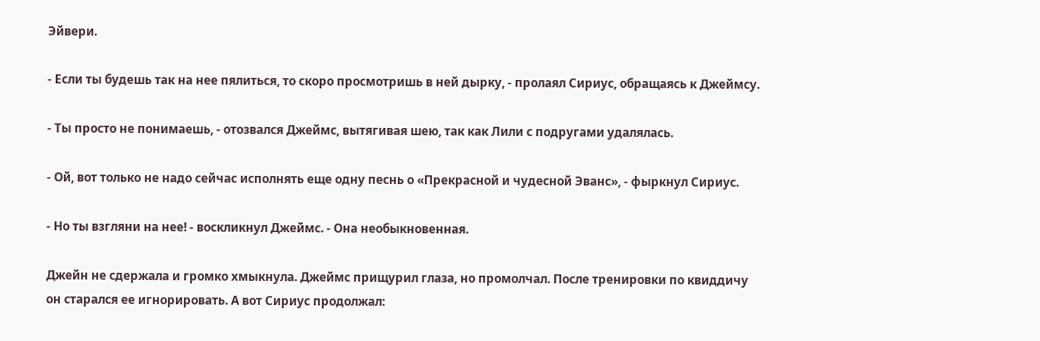Эйвери.

- Если ты будешь так на нее пялиться, то скоро просмотришь в ней дырку, - пролаял Сириус, обращаясь к Джеймсу.

- Ты просто не понимаешь, - отозвался Джеймс, вытягивая шею, так как Лили с подругами удалялась.

- Ой, вот только не надо сейчас исполнять еще одну песнь о «Прекрасной и чудесной Эванс», - фыркнул Сириус.

- Но ты взгляни на нее! - воскликнул Джеймс. - Она необыкновенная.

Джейн не сдержала и громко хмыкнула. Джеймс прищурил глаза, но промолчал. После тренировки по квиддичу он старался ее игнорировать. А вот Сириус продолжал: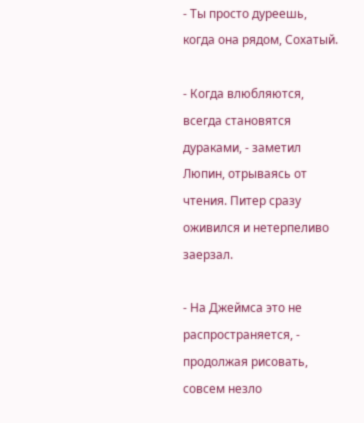- Ты просто дуреешь, когда она рядом, Сохатый.

- Когда влюбляются, всегда становятся дураками, - заметил Люпин, отрываясь от чтения. Питер сразу оживился и нетерпеливо заерзал.

- На Джеймса это не распространяется, - продолжая рисовать, совсем незло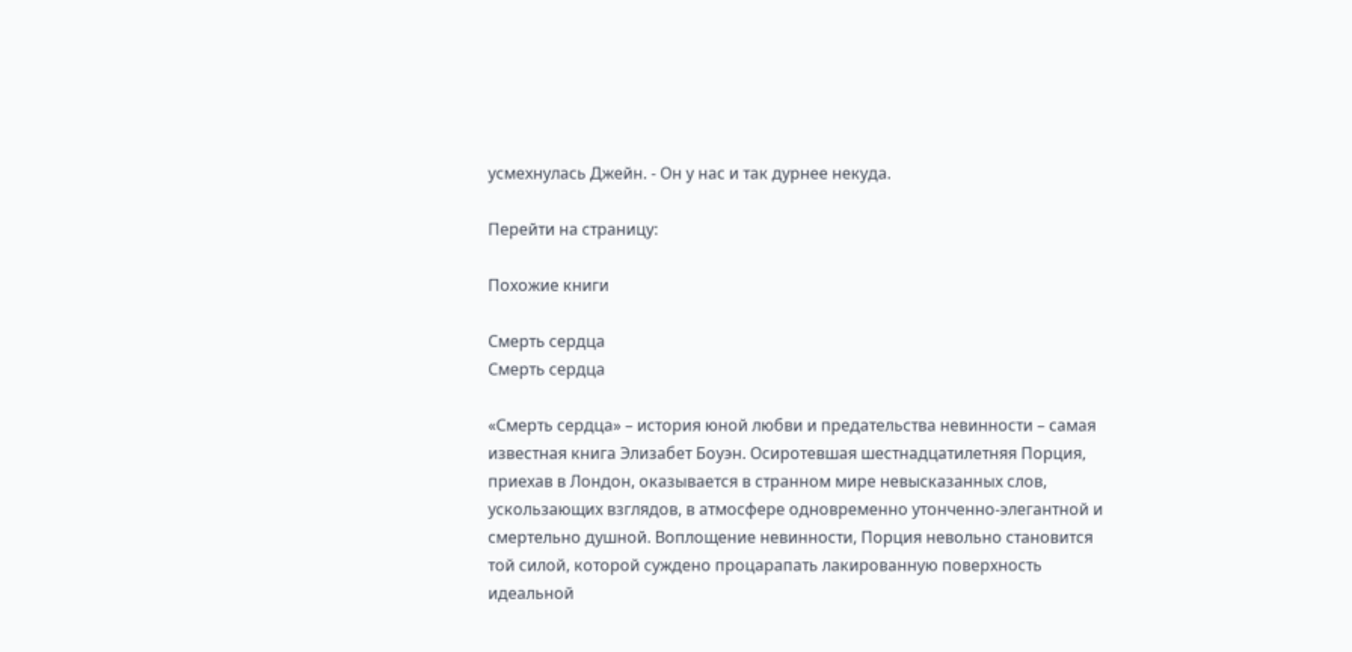усмехнулась Джейн. - Он у нас и так дурнее некуда.

Перейти на страницу:

Похожие книги

Смерть сердца
Смерть сердца

«Смерть сердца» – история юной любви и предательства невинности – самая известная книга Элизабет Боуэн. Осиротевшая шестнадцатилетняя Порция, приехав в Лондон, оказывается в странном мире невысказанных слов, ускользающих взглядов, в атмосфере одновременно утонченно-элегантной и смертельно душной. Воплощение невинности, Порция невольно становится той силой, которой суждено процарапать лакированную поверхность идеальной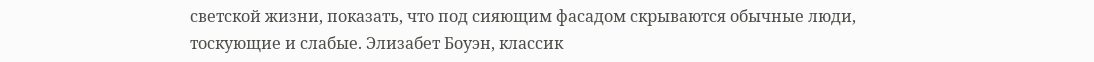светской жизни, показать, что под сияющим фасадом скрываются обычные люди, тоскующие и слабые. Элизабет Боуэн, классик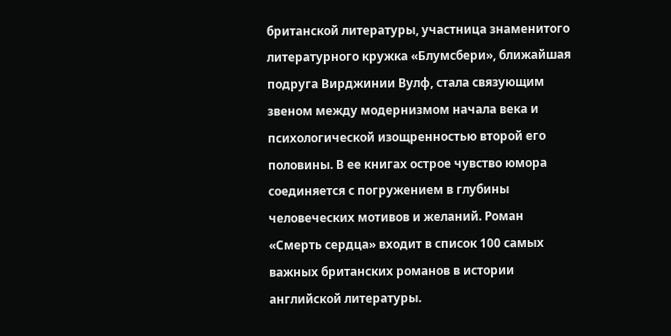британской литературы, участница знаменитого литературного кружка «Блумсбери», ближайшая подруга Вирджинии Вулф, стала связующим звеном между модернизмом начала века и психологической изощренностью второй его половины. В ее книгах острое чувство юмора соединяется с погружением в глубины человеческих мотивов и желаний. Роман «Смерть сердца» входит в список 100 самых важных британских романов в истории английской литературы.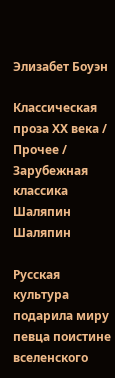Элизабет Боуэн

Классическая проза ХX века / Прочее / Зарубежная классика
Шаляпин
Шаляпин

Русская культура подарила миру певца поистине вселенского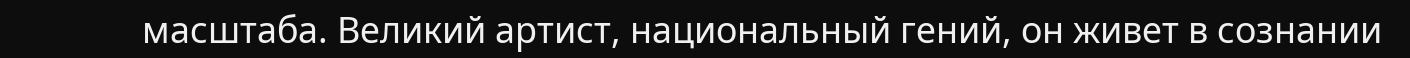масштаба. Великий артист, национальный гений, он живет в сознании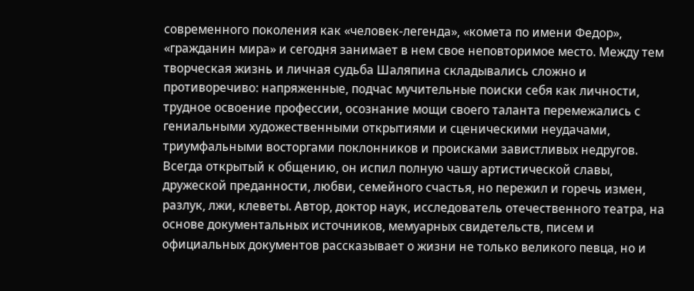современного поколения как «человек-легенда», «комета по имени Федор», «гражданин мира» и сегодня занимает в нем свое неповторимое место. Между тем творческая жизнь и личная судьба Шаляпина складывались сложно и противоречиво: напряженные, подчас мучительные поиски себя как личности, трудное освоение профессии, осознание мощи своего таланта перемежались с гениальными художественными открытиями и сценическими неудачами, триумфальными восторгами поклонников и происками завистливых недругов. Всегда открытый к общению, он испил полную чашу артистической славы, дружеской преданности, любви, семейного счастья, но пережил и горечь измен, разлук, лжи, клеветы. Автор, доктор наук, исследователь отечественного театра, на основе документальных источников, мемуарных свидетельств, писем и официальных документов рассказывает о жизни не только великого певца, но и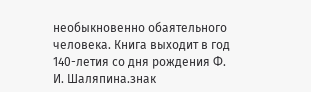необыкновенно обаятельного человека. Книга выходит в год 140-летия со дня рождения Ф. И. Шаляпина.знак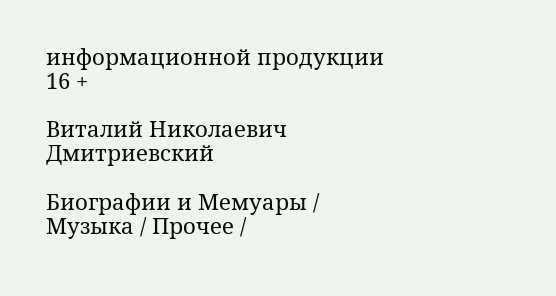информационной продукции 16 +

Виталий Николаевич Дмитриевский

Биографии и Мемуары / Музыка / Прочее /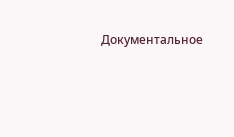Документальное